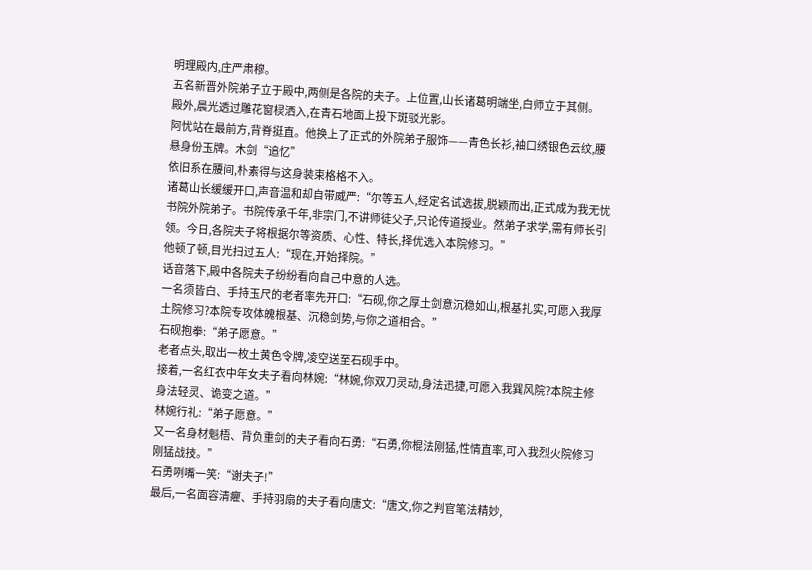明理殿内,庄严肃穆。
五名新晋外院弟子立于殿中,两侧是各院的夫子。上位置,山长诸葛明端坐,白师立于其侧。
殿外,晨光透过雕花窗棂洒入,在青石地面上投下斑驳光影。
阿忧站在最前方,背脊挺直。他换上了正式的外院弟子服饰——青色长衫,袖口绣银色云纹,腰悬身份玉牌。木剑“追忆”
依旧系在腰间,朴素得与这身装束格格不入。
诸葛山长缓缓开口,声音温和却自带威严:“尔等五人,经定名试选拔,脱颖而出,正式成为我无忧书院外院弟子。书院传承千年,非宗门,不讲师徒父子,只论传道授业。然弟子求学,需有师长引领。今日,各院夫子将根据尔等资质、心性、特长,择优选入本院修习。”
他顿了顿,目光扫过五人:“现在,开始择院。”
话音落下,殿中各院夫子纷纷看向自己中意的人选。
一名须皆白、手持玉尺的老者率先开口:“石砚,你之厚土剑意沉稳如山,根基扎实,可愿入我厚土院修习?本院专攻体魄根基、沉稳剑势,与你之道相合。”
石砚抱拳:“弟子愿意。”
老者点头,取出一枚土黄色令牌,凌空送至石砚手中。
接着,一名红衣中年女夫子看向林婉:“林婉,你双刀灵动,身法迅捷,可愿入我巽风院?本院主修身法轻灵、诡变之道。”
林婉行礼:“弟子愿意。”
又一名身材魁梧、背负重剑的夫子看向石勇:“石勇,你棍法刚猛,性情直率,可入我烈火院修习刚猛战技。”
石勇咧嘴一笑:“谢夫子!”
最后,一名面容清癯、手持羽扇的夫子看向唐文:“唐文,你之判官笔法精妙,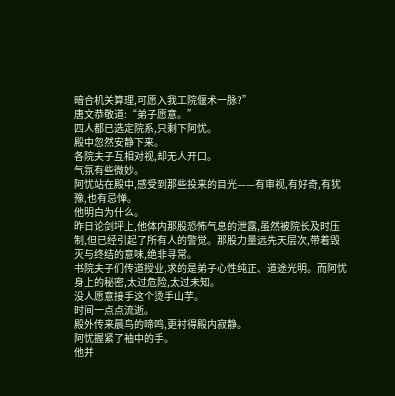暗合机关算理,可愿入我工院偃术一脉?”
唐文恭敬道:“弟子愿意。”
四人都已选定院系,只剩下阿忧。
殿中忽然安静下来。
各院夫子互相对视,却无人开口。
气氛有些微妙。
阿忧站在殿中,感受到那些投来的目光——有审视,有好奇,有犹豫,也有忌惮。
他明白为什么。
昨日论剑坪上,他体内那股恐怖气息的泄露,虽然被院长及时压制,但已经引起了所有人的警觉。那股力量远先天层次,带着毁灭与终结的意味,绝非寻常。
书院夫子们传道授业,求的是弟子心性纯正、道途光明。而阿忧身上的秘密,太过危险,太过未知。
没人愿意接手这个烫手山芋。
时间一点点流逝。
殿外传来晨鸟的啼鸣,更衬得殿内寂静。
阿忧握紧了袖中的手。
他并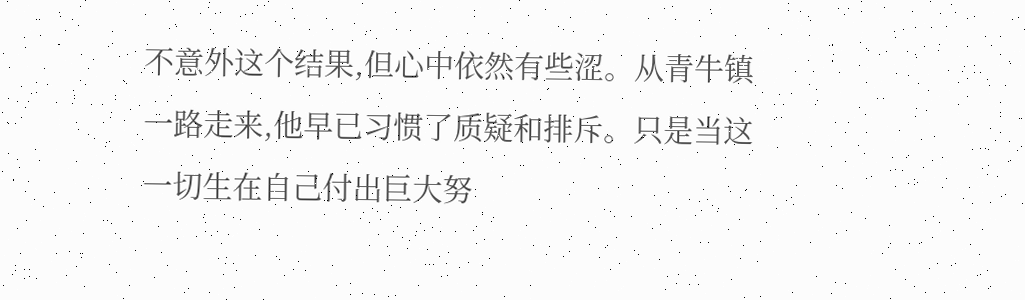不意外这个结果,但心中依然有些涩。从青牛镇一路走来,他早已习惯了质疑和排斥。只是当这一切生在自己付出巨大努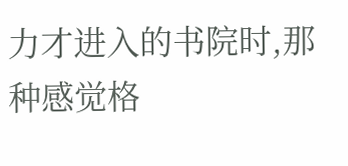力才进入的书院时,那种感觉格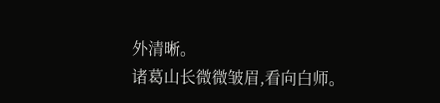外清晰。
诸葛山长微微皱眉,看向白师。